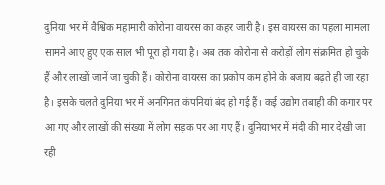दुनिया भर में वैश्विक महामारी कोरोना वायरस का कहर जारी है। इस वायरस का पहला मामला सामने आए हुए एक साल भी पूरा हो गया है। अब तक कोरोना से करोड़ों लोग संक्रमित हो चुके हैं और लाखों जानें जा चुकी हैं। कोरोना वायरस का प्रकोप कम होने के बजाय बढ़ते ही जा रहा है। इसके चलते दुनिया भर में अनगिनत कंपनियां बंद हो गई हैं। कई उद्योग तबाही की कगार पर आ गए और लाखों की संख्या में लोग सड़क पर आ गए हैं। दुनियाभर में मंदी की मार देखी जा रही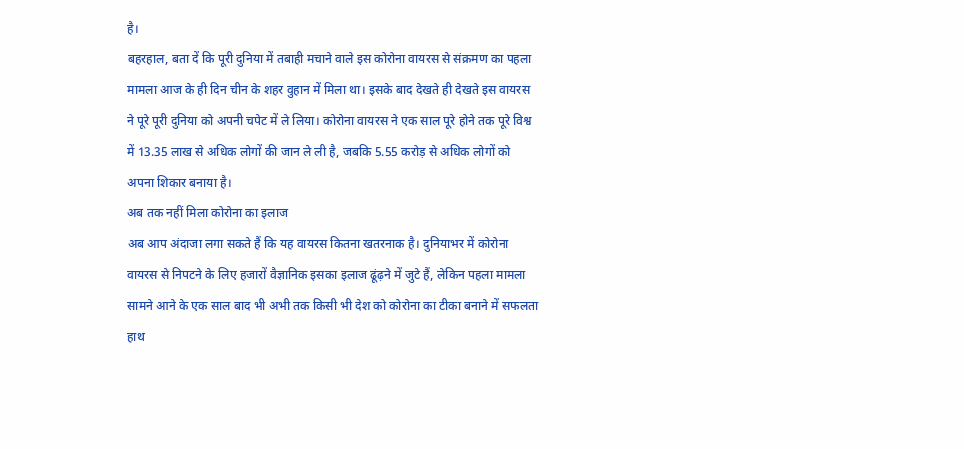है।
बहरहाल, बता दें कि पूरी दुनिया में तबाही मचाने वाले इस कोरोना वायरस से संक्रमण का पहला मामला आज के ही दिन चीन के शहर वुहान में मिला था। इसके बाद देखते ही देखते इस वायरस ने पूरे पूरी दुनिया को अपनी चपेट में ले लिया। कोरोना वायरस ने एक साल पूरे होने तक पूरे विश्व में 13.35 लाख से अधिक लोगों की जान ले ली है, जबकि 5.55 करोड़ से अधिक लोगों को अपना शिकार बनाया है।
अब तक नहीं मिला कोरोना का इलाज
अब आप अंदाजा लगा सकते हैं कि यह वायरस कितना खतरनाक है। दुनियाभर में कोरोना वायरस से निपटने के लिए हजारों वैज्ञानिक इसका इलाज ढूंढ़ने में जुटे हैं, लेकिन पहला मामला सामने आने के एक साल बाद भी अभी तक किसी भी देश को कोरोना का टीका बनाने में सफलता हाथ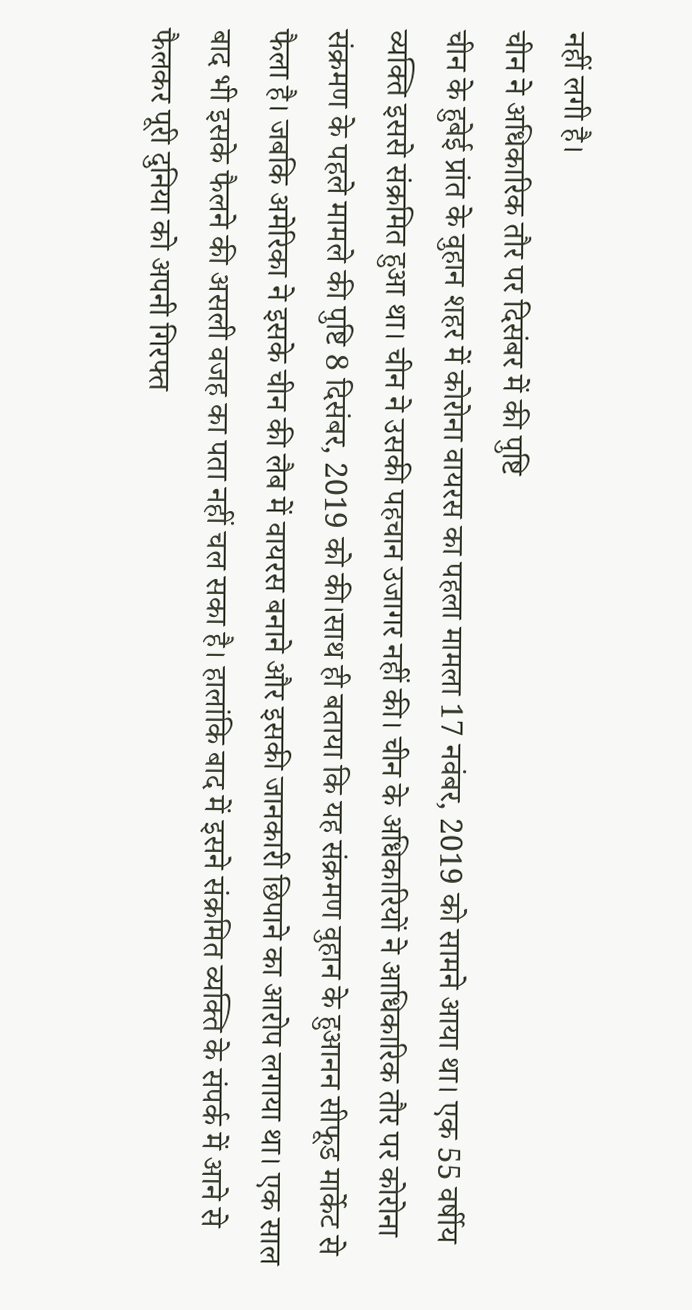नहीं लगी है।
चीन ने अधिकारिक तौर पर दिसंबर में की पुष्टि
चीन के हुबेई प्रांत के वुहान शहर में कोरोना वायरस का पहला मामला 17 नवंबर, 2019 को सामने आया था। एक 55 वर्षीय व्यक्ति इससे संक्रमित हुआ था। चीन ने उसकी पहचान उजागर नहीं की। चीन के अधिकारियों ने आधिकारिक तौर पर कोरोना संक्रमण के पहले मामले की पुष्टि 8 दिसंबर, 2019 को की।साथ ही बताया कि यह संक्रमण वुहान के हुआनन सीफूड मार्केट से फैला है। जबकि अमेरिका ने इसके चीन की लैब में वायरस बनाने और इसकी जानकारी छिपाने का आरोप लगाया था। एक साल बाद भी इसके फैलने की असली वजह का पता नहीं चल सका है। हालांकि बाद में इसने संक्रमित व्यक्ति के संपर्क में आने से फैलकर पूरी दुनिया को अपनी गिरफ्त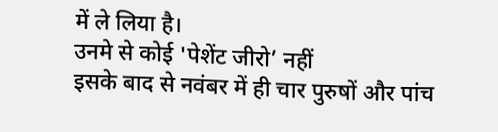में ले लिया है।
उनमे से कोई 'पेशेंट जीरो’ नहीं
इसके बाद से नवंबर में ही चार पुरुषों और पांच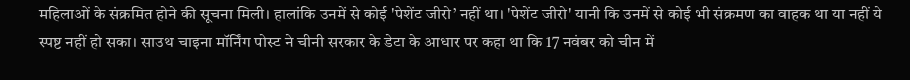महिलाओं के संक्रमित होने की सूचना मिली। हालांकि उनमें से कोई 'पेशेंट जीरो’ नहीं था। 'पेशेंट जीरो' यानी कि उनमें से कोई भी संक्रमण का वाहक था या नहीं ये स्पष्ट नहीं हो सका। साउथ चाइना मॉर्निंग पोस्ट ने चीनी सरकार के डेटा के आधार पर कहा था कि 17 नवंबर को चीन में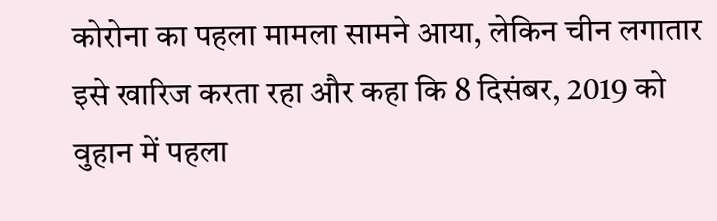कोरोना का पहला मामला सामने आया, लेकिन चीन लगातार इसे खारिज करता रहा और कहा कि 8 दिसंबर, 2019 को वुहान में पहला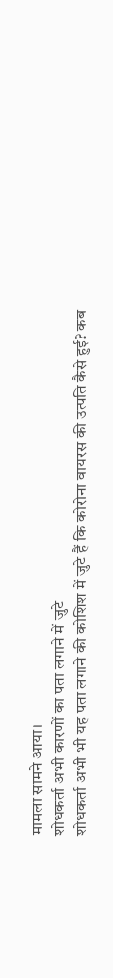मामला सामने आया।
शोधकर्ता अभी कारणों का पता लगाने में जुटे
शोधकर्ता अभी भी यह पता लगाने की कोशिश में जुटे हैं कि कोरोना वायरस की उत्पति कैसे हुई? कब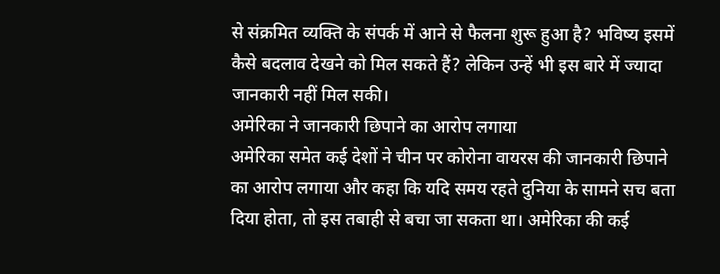से संक्रमित व्यक्ति के संपर्क में आने से फैलना शुरू हुआ है? भविष्य इसमें कैसे बदलाव देखने को मिल सकते हैं? लेकिन उन्हें भी इस बारे में ज्यादा जानकारी नहीं मिल सकी।
अमेरिका ने जानकारी छिपाने का आरोप लगाया
अमेरिका समेत कई देशों ने चीन पर कोरोना वायरस की जानकारी छिपाने का आरोप लगाया और कहा कि यदि समय रहते दुनिया के सामने सच बता दिया होता, तो इस तबाही से बचा जा सकता था। अमेरिका की कई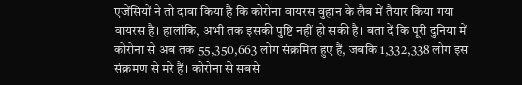एजेंसियों ने तो दावा किया है कि कोरोना वायरस वुहान के लैब में तैयार किया गया वायरस है। हालांकि, अभी तक इसकी पुष्टि नहीं हो सकी है। बता दें कि पूरी दुनिया में कोरोना से अब तक 55,350,663 लोग संक्रमित हुए हैं, जबकि 1,332,338 लोग इस संक्रमण से मरे हैं। कोरोना से सबसे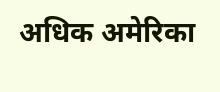अधिक अमेरिका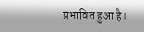प्रभावित हुआ है।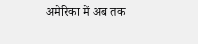अमेरिका में अब तक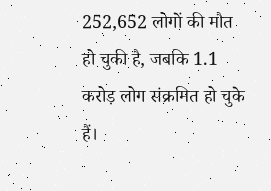252,652 लोगों की मौत हो चुकी है, जबकि 1.1 करोड़ लोग संक्रमित हो चुके हैं।